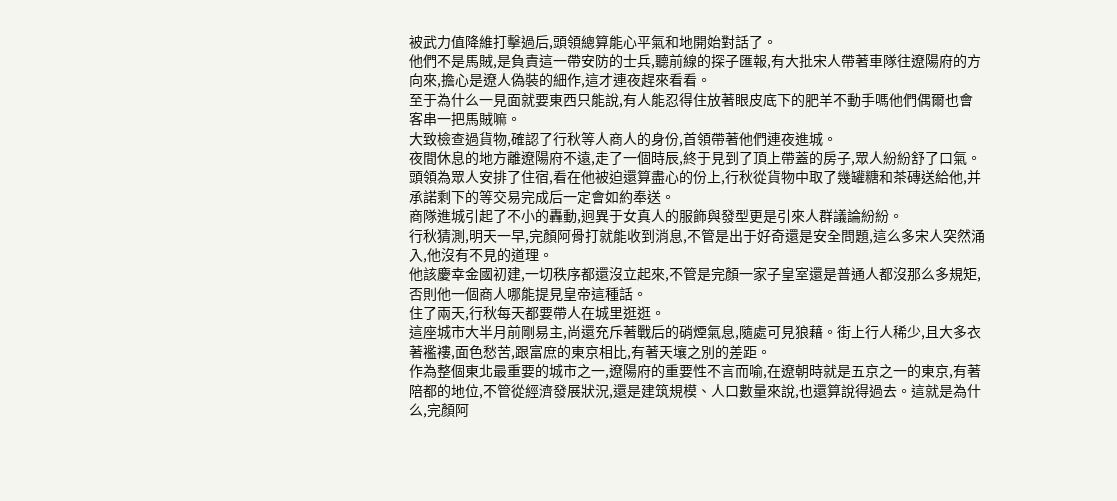被武力值降維打擊過后,頭領總算能心平氣和地開始對話了。
他們不是馬賊,是負責這一帶安防的士兵,聽前線的探子匯報,有大批宋人帶著車隊往遼陽府的方向來,擔心是遼人偽裝的細作,這才連夜趕來看看。
至于為什么一見面就要東西只能說,有人能忍得住放著眼皮底下的肥羊不動手嗎他們偶爾也會客串一把馬賊嘛。
大致檢查過貨物,確認了行秋等人商人的身份,首領帶著他們連夜進城。
夜間休息的地方離遼陽府不遠,走了一個時辰,終于見到了頂上帶蓋的房子,眾人紛紛舒了口氣。
頭領為眾人安排了住宿,看在他被迫還算盡心的份上,行秋從貨物中取了幾罐糖和茶磚送給他,并承諾剩下的等交易完成后一定會如約奉送。
商隊進城引起了不小的轟動,迥異于女真人的服飾與發型更是引來人群議論紛紛。
行秋猜測,明天一早,完顏阿骨打就能收到消息,不管是出于好奇還是安全問題,這么多宋人突然涌入,他沒有不見的道理。
他該慶幸金國初建,一切秩序都還沒立起來,不管是完顏一家子皇室還是普通人都沒那么多規矩,否則他一個商人哪能提見皇帝這種話。
住了兩天,行秋每天都要帶人在城里逛逛。
這座城市大半月前剛易主,尚還充斥著戰后的硝煙氣息,隨處可見狼藉。街上行人稀少,且大多衣著襤褸,面色愁苦,跟富庶的東京相比,有著天壤之別的差距。
作為整個東北最重要的城市之一,遼陽府的重要性不言而喻,在遼朝時就是五京之一的東京,有著陪都的地位,不管從經濟發展狀況,還是建筑規模、人口數量來說,也還算說得過去。這就是為什么,完顏阿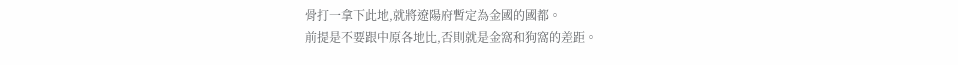骨打一拿下此地,就將遼陽府暫定為金國的國都。
前提是不要跟中原各地比,否則就是金窩和狗窩的差距。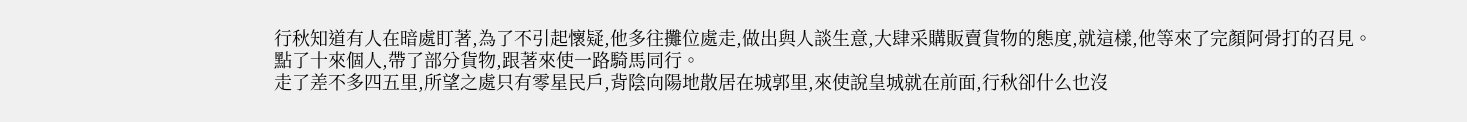行秋知道有人在暗處盯著,為了不引起懷疑,他多往攤位處走,做出與人談生意,大肆采購販賣貨物的態度,就這樣,他等來了完顏阿骨打的召見。
點了十來個人,帶了部分貨物,跟著來使一路騎馬同行。
走了差不多四五里,所望之處只有零星民戶,背陰向陽地散居在城郭里,來使說皇城就在前面,行秋卻什么也沒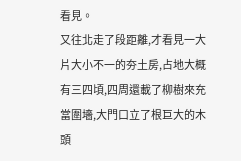看見。
又往北走了段距離,才看見一大片大小不一的夯土房,占地大概有三四頃,四周還載了柳樹來充當圍墻,大門口立了根巨大的木頭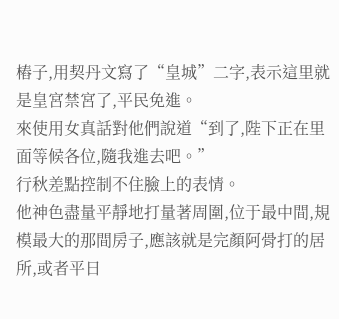樁子,用契丹文寫了“皇城”二字,表示這里就是皇宮禁宮了,平民免進。
來使用女真話對他們說道“到了,陛下正在里面等候各位,隨我進去吧。”
行秋差點控制不住臉上的表情。
他神色盡量平靜地打量著周圍,位于最中間,規模最大的那間房子,應該就是完顏阿骨打的居所,或者平日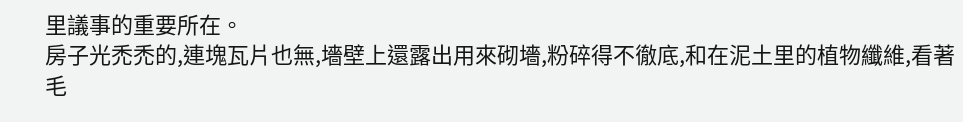里議事的重要所在。
房子光禿禿的,連塊瓦片也無,墻壁上還露出用來砌墻,粉碎得不徹底,和在泥土里的植物纖維,看著毛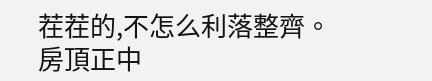茬茬的,不怎么利落整齊。
房頂正中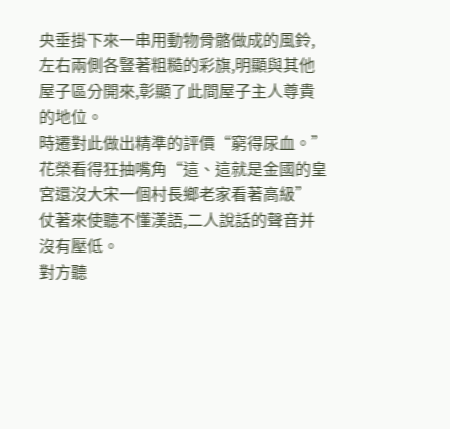央垂掛下來一串用動物骨骼做成的風鈴,左右兩側各豎著粗糙的彩旗,明顯與其他屋子區分開來,彰顯了此間屋子主人尊貴的地位。
時遷對此做出精準的評價“窮得尿血。”
花榮看得狂抽嘴角“這、這就是金國的皇宮還沒大宋一個村長鄉老家看著高級”
仗著來使聽不懂漢語,二人說話的聲音并沒有壓低。
對方聽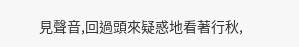見聲音,回過頭來疑惑地看著行秋,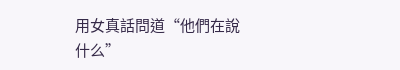用女真話問道“他們在說什么”